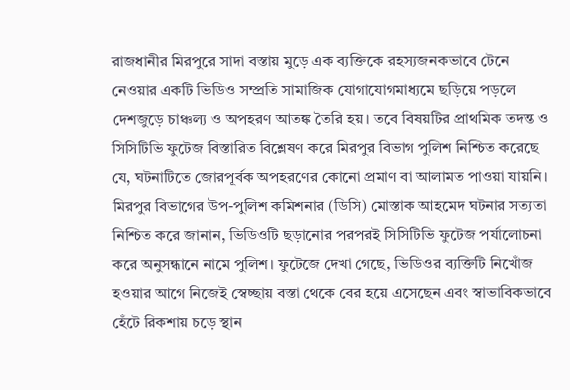রাজধানীর মিরপুরে সাদা বস্তায় মুড়ে এক ব্যক্তিকে রহস্যজনকভাবে টেনে নেওয়ার একটি ভিডিও সম্প্রতি সামাজিক যোগাযোগমাধ্যমে ছড়িয়ে পড়লে দেশজুড়ে চাঞ্চল্য ও অপহরণ আতঙ্ক তৈরি হয়। তবে বিষয়টির প্রাথমিক তদন্ত ও সিসিটিভি ফুটেজ বিস্তারিত বিশ্লেষণ করে মিরপুর বিভাগ পুলিশ নিশ্চিত করেছে যে, ঘটনাটিতে জোরপূর্বক অপহরণের কোনো প্রমাণ বা আলামত পাওয়া যায়নি।
মিরপুর বিভাগের উপ-পুলিশ কমিশনার (ডিসি) মোস্তাক আহমেদ ঘটনার সত্যতা নিশ্চিত করে জানান, ভিডিওটি ছড়ানোর পরপরই সিসিটিভি ফুটেজ পর্যালোচনা করে অনুসন্ধানে নামে পুলিশ। ফুটেজে দেখা গেছে, ভিডিওর ব্যক্তিটি নিখোঁজ হওয়ার আগে নিজেই স্বেচ্ছায় বস্তা থেকে বের হয়ে এসেছেন এবং স্বাভাবিকভাবে হেঁটে রিকশায় চড়ে স্থান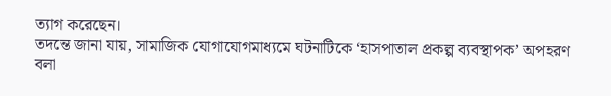ত্যাগ করেছেন।
তদন্তে জানা যায়, সামাজিক যোগাযোগমাধ্যমে ঘটনাটিকে ‘হাসপাতাল প্রকল্প ব্যবস্থাপক’ অপহরণ বলা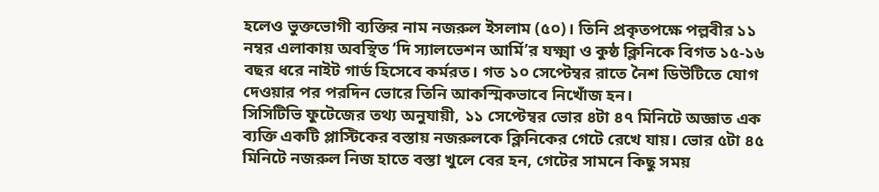হলেও ভুক্তভোগী ব্যক্তির নাম নজরুল ইসলাম (৫০)। তিনি প্রকৃতপক্ষে পল্লবীর ১১ নম্বর এলাকায় অবস্থিত ‘দি স্যালভেশন আর্মি’র যক্ষ্মা ও কুষ্ঠ ক্লিনিকে বিগত ১৫-১৬ বছর ধরে নাইট গার্ড হিসেবে কর্মরত। গত ১০ সেপ্টেম্বর রাতে নৈশ ডিউটিতে যোগ দেওয়ার পর পরদিন ভোরে তিনি আকস্মিকভাবে নিখোঁজ হন।
সিসিটিভি ফুটেজের তথ্য অনুযায়ী, ১১ সেপ্টেম্বর ভোর ৪টা ৪৭ মিনিটে অজ্ঞাত এক ব্যক্তি একটি প্লাস্টিকের বস্তায় নজরুলকে ক্লিনিকের গেটে রেখে যায়। ভোর ৫টা ৪৫ মিনিটে নজরুল নিজ হাতে বস্তা খুলে বের হন, গেটের সামনে কিছু সময়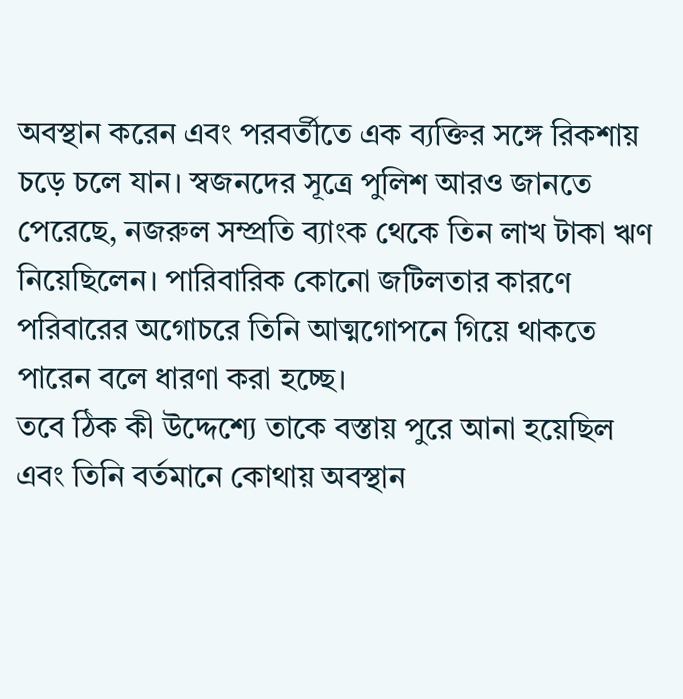অবস্থান করেন এবং পরবর্তীতে এক ব্যক্তির সঙ্গে রিকশায় চড়ে চলে যান। স্বজনদের সূত্রে পুলিশ আরও জানতে পেরেছে, নজরুল সম্প্রতি ব্যাংক থেকে তিন লাখ টাকা ঋণ নিয়েছিলেন। পারিবারিক কোনো জটিলতার কারণে পরিবারের অগোচরে তিনি আত্মগোপনে গিয়ে থাকতে পারেন বলে ধারণা করা হচ্ছে।
তবে ঠিক কী উদ্দেশ্যে তাকে বস্তায় পুরে আনা হয়েছিল এবং তিনি বর্তমানে কোথায় অবস্থান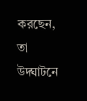করছেন, তা উদ্ঘাটনে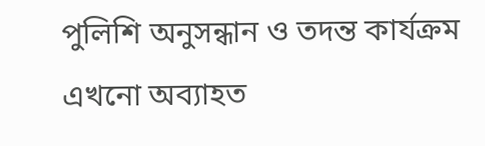পুলিশি অনুসন্ধান ও তদন্ত কার্যক্রম এখনো অব্যাহত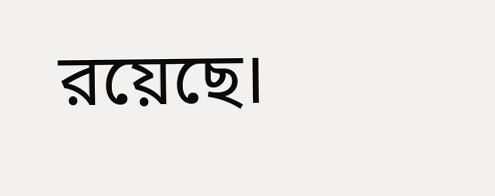রয়েছে।